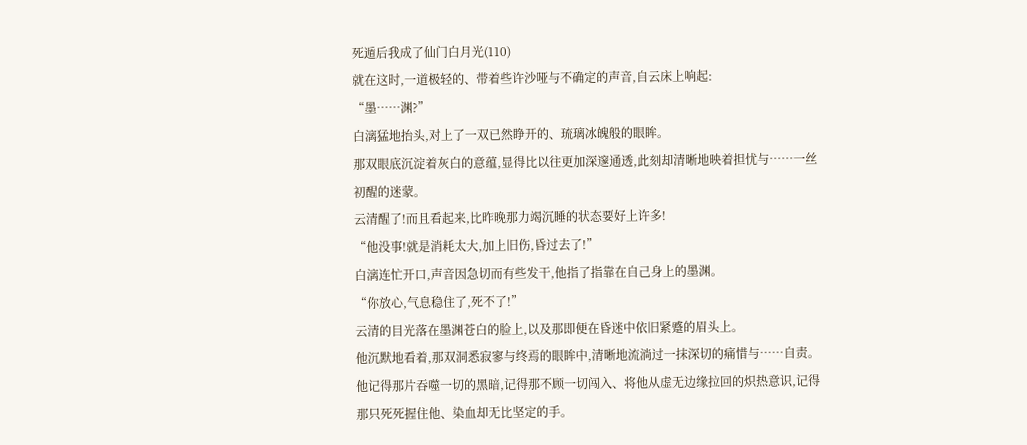死遁后我成了仙门白月光(110)
就在这时,一道极轻的、带着些许沙哑与不确定的声音,自云床上响起:
“墨……渊?”
白漓猛地抬头,对上了一双已然睁开的、琉璃冰魄般的眼眸。
那双眼底沉淀着灰白的意蕴,显得比以往更加深邃通透,此刻却清晰地映着担忧与……一丝初醒的迷蒙。
云清醒了!而且看起来,比昨晚那力竭沉睡的状态要好上许多!
“他没事!就是消耗太大,加上旧伤,昏过去了!”
白漓连忙开口,声音因急切而有些发干,他指了指靠在自己身上的墨渊。
“你放心,气息稳住了,死不了!”
云清的目光落在墨渊苍白的脸上,以及那即便在昏迷中依旧紧蹙的眉头上。
他沉默地看着,那双洞悉寂寥与终焉的眼眸中,清晰地流淌过一抹深切的痛惜与……自责。
他记得那片吞噬一切的黑暗,记得那不顾一切闯入、将他从虚无边缘拉回的炽热意识,记得那只死死握住他、染血却无比坚定的手。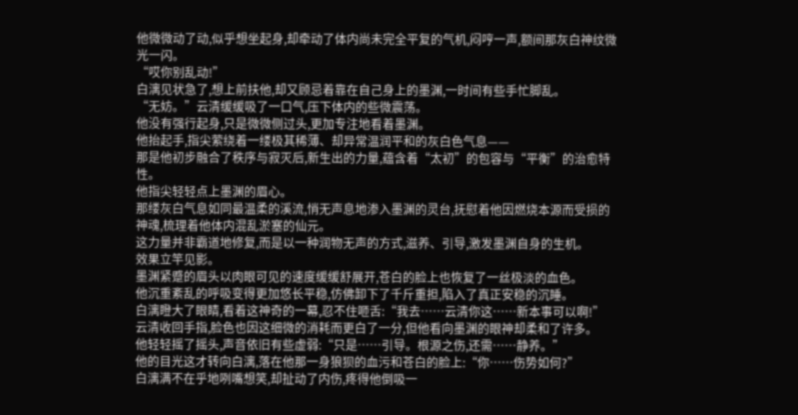他微微动了动,似乎想坐起身,却牵动了体内尚未完全平复的气机,闷哼一声,额间那灰白神纹微光一闪。
“哎你别乱动!”
白漓见状急了,想上前扶他,却又顾忌着靠在自己身上的墨渊,一时间有些手忙脚乱。
“无妨。”云清缓缓吸了一口气,压下体内的些微震荡。
他没有强行起身,只是微微侧过头,更加专注地看着墨渊。
他抬起手,指尖萦绕着一缕极其稀薄、却异常温润平和的灰白色气息——
那是他初步融合了秩序与寂灭后,新生出的力量,蕴含着“太初”的包容与“平衡”的治愈特性。
他指尖轻轻点上墨渊的眉心。
那缕灰白气息如同最温柔的溪流,悄无声息地渗入墨渊的灵台,抚慰着他因燃烧本源而受损的神魂,梳理着他体内混乱淤塞的仙元。
这力量并非霸道地修复,而是以一种润物无声的方式,滋养、引导,激发墨渊自身的生机。
效果立竿见影。
墨渊紧蹙的眉头以肉眼可见的速度缓缓舒展开,苍白的脸上也恢复了一丝极淡的血色。
他沉重紊乱的呼吸变得更加悠长平稳,仿佛卸下了千斤重担,陷入了真正安稳的沉睡。
白漓瞪大了眼睛,看着这神奇的一幕,忍不住咂舌:“我去……云清你这……新本事可以啊!”
云清收回手指,脸色也因这细微的消耗而更白了一分,但他看向墨渊的眼神却柔和了许多。
他轻轻摇了摇头,声音依旧有些虚弱:“只是……引导。根源之伤,还需……静养。”
他的目光这才转向白漓,落在他那一身狼狈的血污和苍白的脸上:“你……伤势如何?”
白漓满不在乎地咧嘴想笑,却扯动了内伤,疼得他倒吸一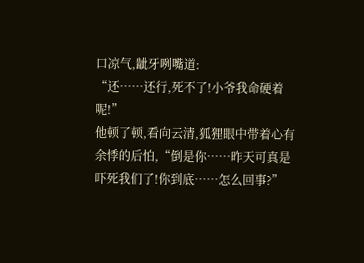口凉气,龇牙咧嘴道:
“还……还行,死不了!小爷我命硬着呢!”
他顿了顿,看向云清,狐狸眼中带着心有余悸的后怕,“倒是你……昨天可真是吓死我们了!你到底……怎么回事?”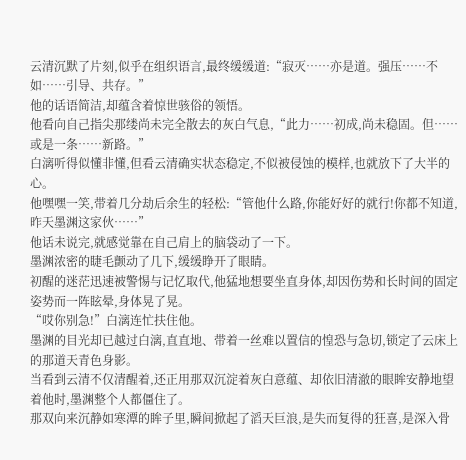云清沉默了片刻,似乎在组织语言,最终缓缓道:“寂灭……亦是道。强压……不如……引导、共存。”
他的话语简洁,却蕴含着惊世骇俗的领悟。
他看向自己指尖那缕尚未完全散去的灰白气息,“此力……初成,尚未稳固。但……或是一条……新路。”
白漓听得似懂非懂,但看云清确实状态稳定,不似被侵蚀的模样,也就放下了大半的心。
他嘿嘿一笑,带着几分劫后余生的轻松:“管他什么路,你能好好的就行!你都不知道,昨天墨渊这家伙……”
他话未说完,就感觉靠在自己肩上的脑袋动了一下。
墨渊浓密的睫毛颤动了几下,缓缓睁开了眼睛。
初醒的迷茫迅速被警惕与记忆取代,他猛地想要坐直身体,却因伤势和长时间的固定姿势而一阵眩晕,身体晃了晃。
“哎你别急!”白漓连忙扶住他。
墨渊的目光却已越过白漓,直直地、带着一丝难以置信的惶恐与急切,锁定了云床上的那道天青色身影。
当看到云清不仅清醒着,还正用那双沉淀着灰白意蕴、却依旧清澈的眼眸安静地望着他时,墨渊整个人都僵住了。
那双向来沉静如寒潭的眸子里,瞬间掀起了滔天巨浪,是失而复得的狂喜,是深入骨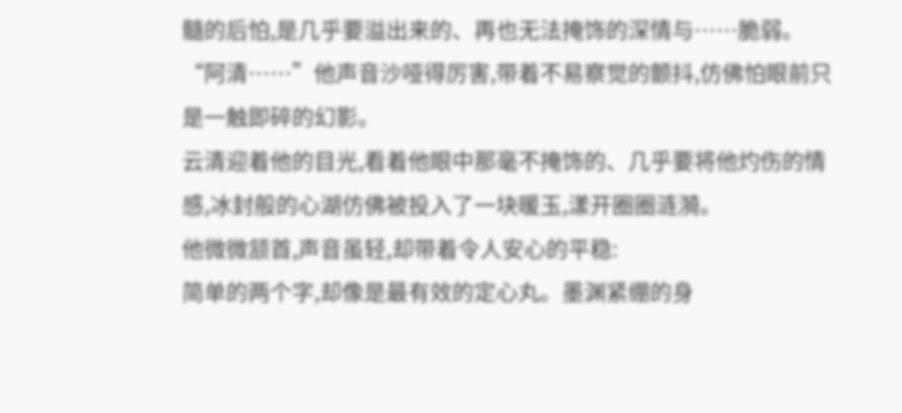髓的后怕,是几乎要溢出来的、再也无法掩饰的深情与……脆弱。
“阿清……”他声音沙哑得厉害,带着不易察觉的颤抖,仿佛怕眼前只是一触即碎的幻影。
云清迎着他的目光,看着他眼中那毫不掩饰的、几乎要将他灼伤的情感,冰封般的心湖仿佛被投入了一块暖玉,漾开圈圈涟漪。
他微微颔首,声音虽轻,却带着令人安心的平稳:
简单的两个字,却像是最有效的定心丸。墨渊紧绷的身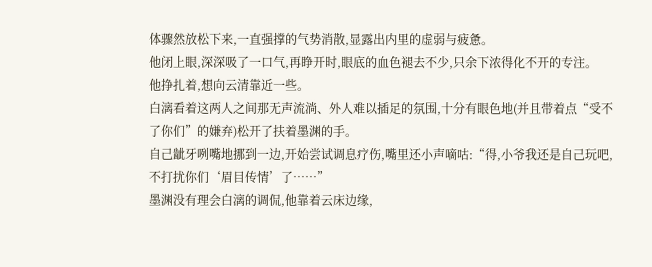体骤然放松下来,一直强撑的气势消散,显露出内里的虚弱与疲惫。
他闭上眼,深深吸了一口气,再睁开时,眼底的血色褪去不少,只余下浓得化不开的专注。
他挣扎着,想向云清靠近一些。
白漓看着这两人之间那无声流淌、外人难以插足的氛围,十分有眼色地(并且带着点“受不了你们”的嫌弃)松开了扶着墨渊的手。
自己龇牙咧嘴地挪到一边,开始尝试调息疗伤,嘴里还小声嘀咕:“得,小爷我还是自己玩吧,不打扰你们‘眉目传情’了……”
墨渊没有理会白漓的调侃,他靠着云床边缘,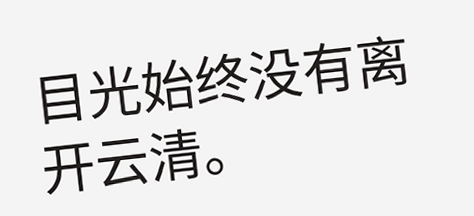目光始终没有离开云清。